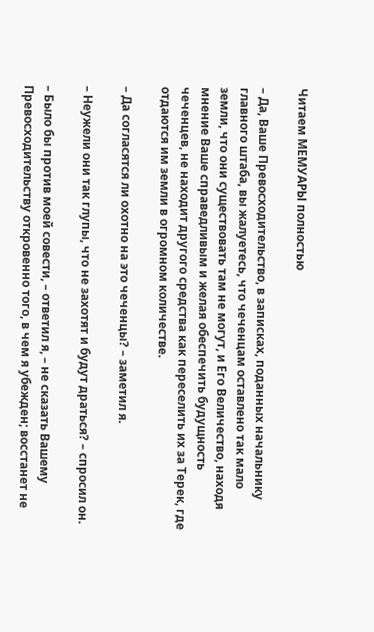Читаем МЕМУАРЫ полностью

– Да, Ваше Превосходительство, в записках, поданных начальнику главного штаба, вы жалуетесь, что чеченцам оставлено так мало земли, что они существовать там не могут, и Его Величество, находя мнение Ваше справедливым и желая обеспечить будущность чеченцев, не находит другого средства как переселить их за Терек, где отдаются им земли в огромном количестве.

– Да согласятся ли охотно на это чеченцы? – заметил я.

– Неужели они так глупы, что не захотят и будут драться? – спросил он.

– Было бы против моей совести, – ответил я, – не сказать Вашему Превосходительству откровенно того, в чем я убежден; восстанет не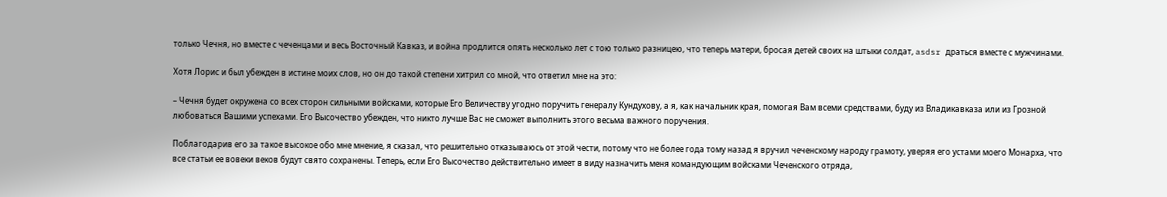только Чечня, но вместе с чеченцами и весь Восточный Кавказ, и война продлится опять несколько лет с тою только разницею, что теперь матери, бросая детей своих на штыки солдат, asdsr драться вместе с мужчинами.

Хотя Лорис и был убежден в истине моих слов, но он до такой степени хитрил со мной, что ответил мне на это:

– Чечня будет окружена со всех сторон сильными войсками, которые Его Величеству угодно поручить генералу Кундухову, а я, как начальник края, помогая Вам всеми средствами, буду из Владикавказа или из Грозной любоваться Вашими успехами. Его Высочество убежден, что никто лучше Вас не сможет выполнить этого весьма важного поручения.

Поблагодарив его за такое высокое обо мне мнение, я сказал, что решительно отказываюсь от этой чести, потому что не более года тому назад я вручил чеченскому народу грамоту, уверяя его устами моего Монарха, что все статьи ее вовеки веков будут свято сохранены. Теперь, если Его Высочество действительно имеет в виду назначить меня командующим войсками Чеченского отряда,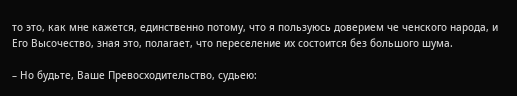то это, как мне кажется, единственно потому, что я пользуюсь доверием че ченского народа, и Его Высочество, зная это, полагает, что переселение их состоится без большого шума.

– Но будьте, Ваше Превосходительство, судьею: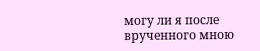могу ли я после врученного мною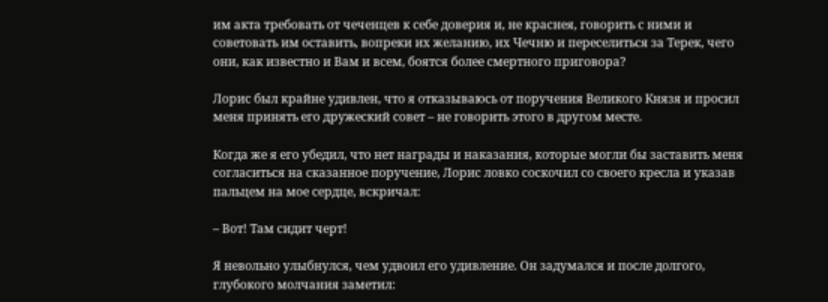им акта требовать от чеченцев к себе доверия и, не краснея, говорить с ними и советовать им оставить, вопреки их желанию, их Чечню и переселиться за Терек, чего они, как известно и Вам и всем, боятся более смертного приговора?

Лорис был крайне удивлен, что я отказываюсь от поручения Великого Князя и просил меня принять его дружеский совет – не говорить этого в другом месте.

Когда же я его убедил, что нет награды и наказания, которые могли бы заставить меня согласиться на сказанное поручение, Лорис ловко соскочил со своего кресла и указав пальцем на мое сердце, вскричал:

– Вот! Там сидит черт!

Я невольно улыбнулся, чем удвоил его удивление. Он задумался и после долгого, глубокого молчания заметил: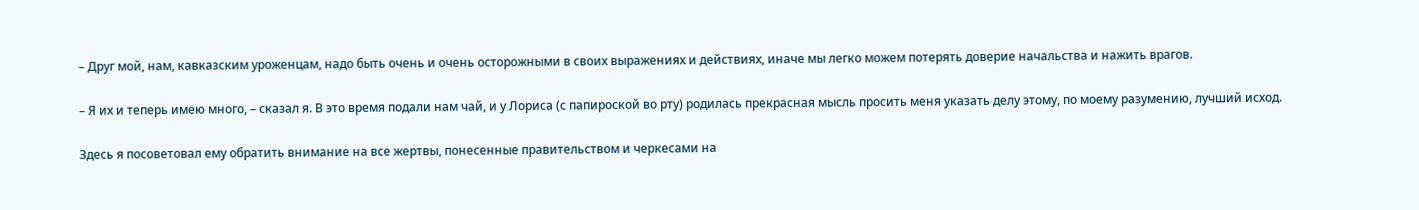– Друг мой, нам, кавказским уроженцам, надо быть очень и очень осторожными в своих выражениях и действиях, иначе мы легко можем потерять доверие начальства и нажить врагов.

– Я их и теперь имею много, – сказал я. В это время подали нам чай, и у Лориса (с папироской во рту) родилась прекрасная мысль просить меня указать делу этому, по моему разумению, лучший исход.

Здесь я посоветовал ему обратить внимание на все жертвы, понесенные правительством и черкесами на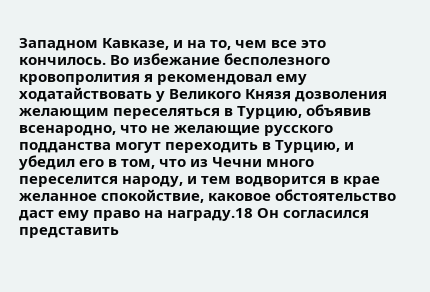Западном Кавказе, и на то, чем все это кончилось. Во избежание бесполезного кровопролития я рекомендовал ему ходатайствовать у Великого Князя дозволения желающим переселяться в Турцию, объявив всенародно, что не желающие русского подданства могут переходить в Турцию, и убедил его в том, что из Чечни много переселится народу, и тем водворится в крае желанное спокойствие, каковое обстоятельство даст ему право на награду.18 Он согласился представить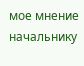мое мнение начальнику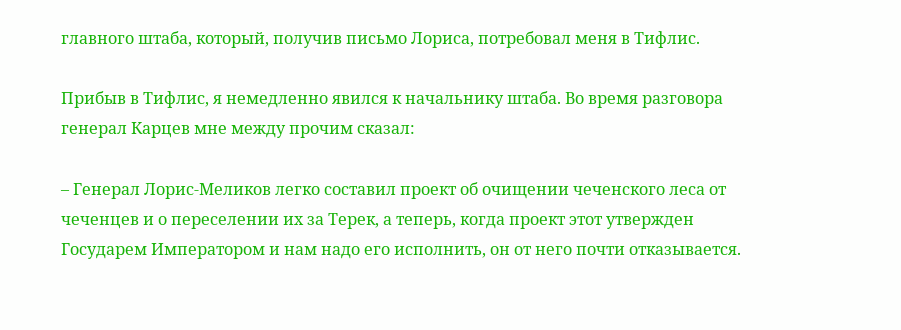главного штаба, который, получив письмо Лориса, потребовал меня в Тифлис.

Прибыв в Тифлис, я немедленно явился к начальнику штаба. Во время разговора генерал Карцев мне между прочим сказал:

– Генерал Лорис-Меликов легко составил проект об очищении чеченского леса от чеченцев и о переселении их за Терек, а теперь, когда проект этот утвержден Государем Императором и нам надо его исполнить, он от него почти отказывается.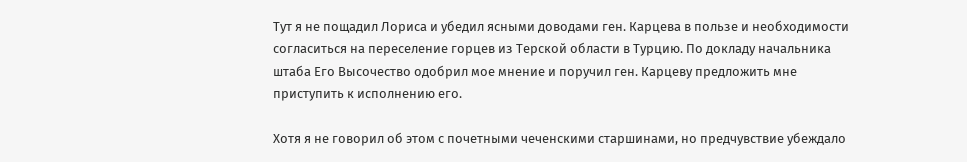Тут я не пощадил Лориса и убедил ясными доводами ген. Карцева в пользе и необходимости согласиться на переселение горцев из Терской области в Турцию. По докладу начальника штаба Его Высочество одобрил мое мнение и поручил ген. Карцеву предложить мне приступить к исполнению его.

Хотя я не говорил об этом с почетными чеченскими старшинами, но предчувствие убеждало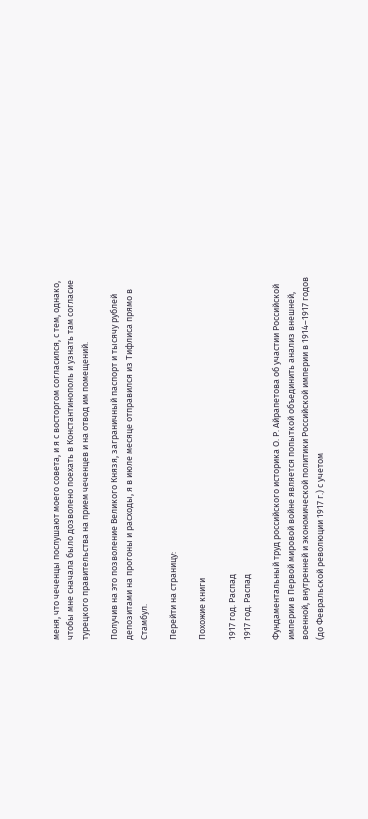меня, что чеченцы послушают моего совета, и я с восторгом согласился, с тем, однако, чтобы мне сначала было дозволено поехать в Константинополь и узнать там согласие турецкого правительства на прием чеченцев и на отвод им помещений.

Получив на это позволение Великого Князя, заграничный паспорт и тысячу рублей депозитами на прогоны и расходы, я в июле месяце отправился из Тифлиса прямо в Стамбул.

Перейти на страницу:

Похожие книги

1917 год. Распад
1917 год. Распад

Фундаментальный труд российского историка О. Р. Айрапетова об участии Российской империи в Первой мировой войне является попыткой объединить анализ внешней, военной, внутренней и экономической политики Российской империи в 1914–1917 годов (до Февральской революции 1917 г.) с учетом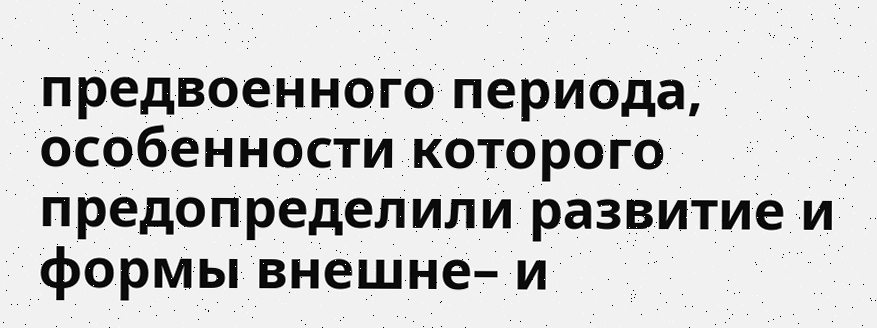предвоенного периода, особенности которого предопределили развитие и формы внешне– и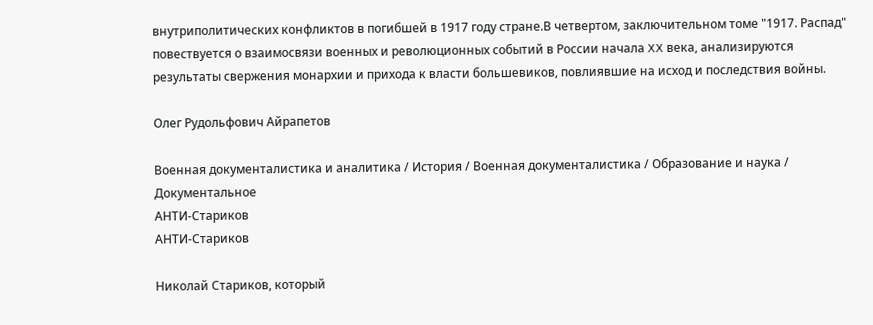внутриполитических конфликтов в погибшей в 1917 году стране.В четвертом, заключительном томе "1917. Распад" повествуется о взаимосвязи военных и революционных событий в России начала XX века, анализируются результаты свержения монархии и прихода к власти большевиков, повлиявшие на исход и последствия войны.

Олег Рудольфович Айрапетов

Военная документалистика и аналитика / История / Военная документалистика / Образование и наука / Документальное
АНТИ-Стариков
АНТИ-Стариков

Николай Стариков, который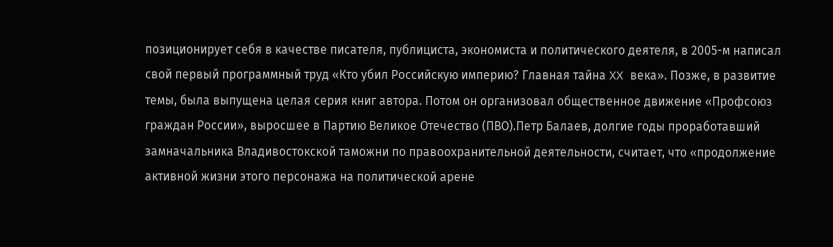позиционирует себя в качестве писателя, публициста, экономиста и политического деятеля, в 2005-м написал свой первый программный труд «Кто убил Российскую империю? Главная тайна XX века». Позже, в развитие темы, была выпущена целая серия книг автора. Потом он организовал общественное движение «Профсоюз граждан России», выросшее в Партию Великое Отечество (ПВО).Петр Балаев, долгие годы проработавший замначальника Владивостокской таможни по правоохранительной деятельности, считает, что «продолжение активной жизни этого персонажа на политической арене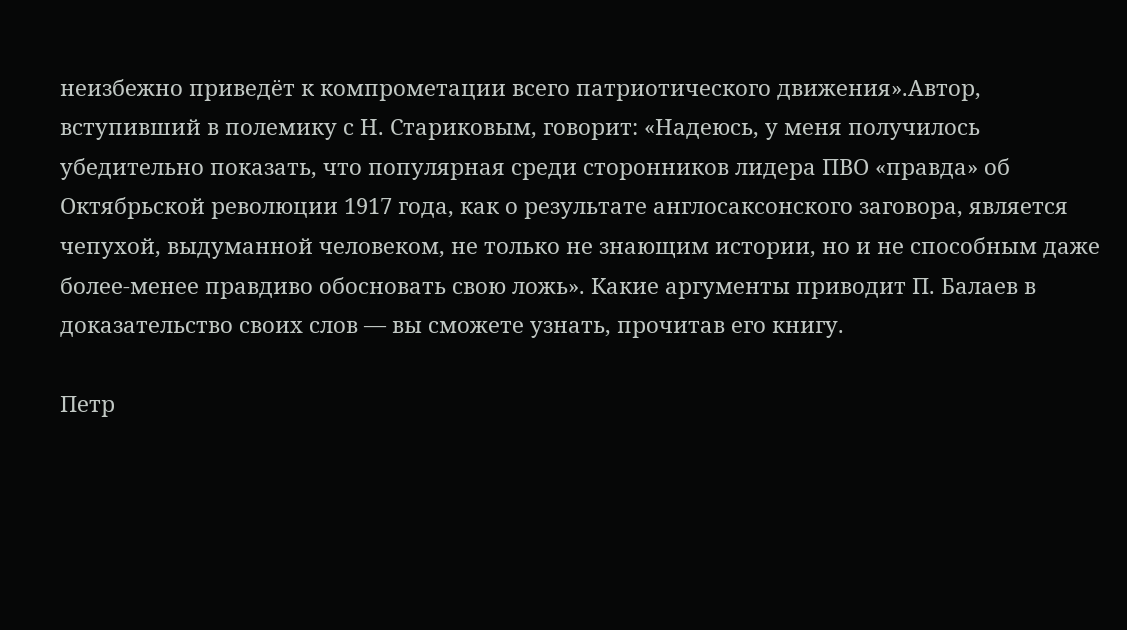неизбежно приведёт к компрометации всего патриотического движения».Автор, вступивший в полемику с Н. Стариковым, говорит: «Надеюсь, у меня получилось убедительно показать, что популярная среди сторонников лидера ПВО «правда» об Октябрьской революции 1917 года, как о результате англосаксонского заговора, является чепухой, выдуманной человеком, не только не знающим истории, но и не способным даже более-менее правдиво обосновать свою ложь». Какие аргументы приводит П. Балаев в доказательство своих слов — вы сможете узнать, прочитав его книгу.

Петр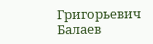Григорьевич Балаев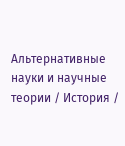Альтернативные науки и научные теории / История /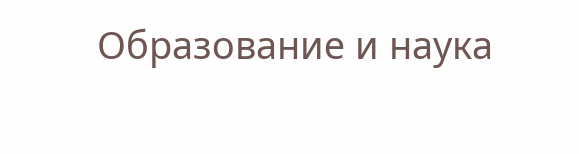Образование и наука